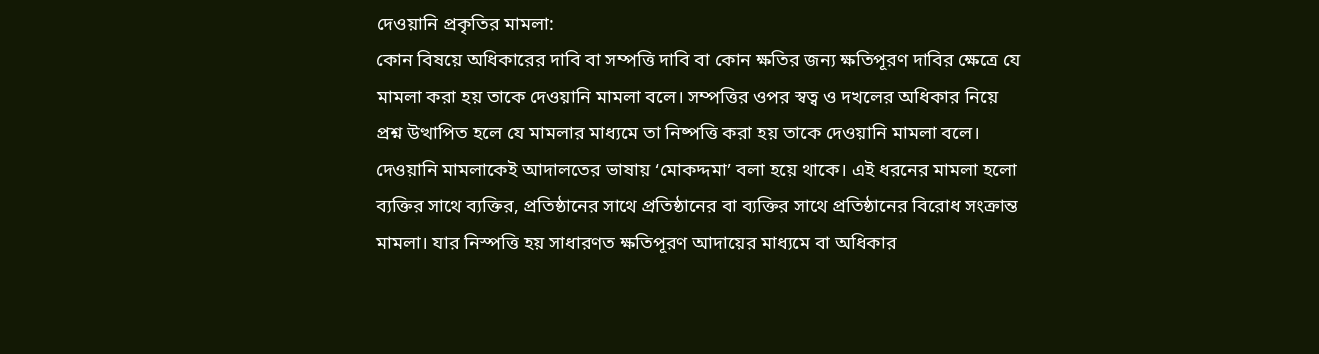দেওয়ানি প্রকৃতির মামলা:
কোন বিষয়ে অধিকারের দাবি বা সম্পত্তি দাবি বা কোন ক্ষতির জন্য ক্ষতিপূরণ দাবির ক্ষেত্রে যে মামলা করা হয় তাকে দেওয়ানি মামলা বলে। সম্পত্তির ওপর স্বত্ব ও দখলের অধিকার নিয়ে প্রশ্ন উত্থাপিত হলে যে মামলার মাধ্যমে তা নিষ্পত্তি করা হয় তাকে দেওয়ানি মামলা বলে। দেওয়ানি মামলাকেই আদালতের ভাষায় ‘মোকদ্দমা’ বলা হয়ে থাকে। এই ধরনের মামলা হলো ব্যক্তির সাথে ব্যক্তির, প্রতিষ্ঠানের সাথে প্রতিষ্ঠানের বা ব্যক্তির সাথে প্রতিষ্ঠানের বিরোধ সংক্রান্ত মামলা। যার নিস্পত্তি হয় সাধারণত ক্ষতিপূরণ আদায়ের মাধ্যমে বা অধিকার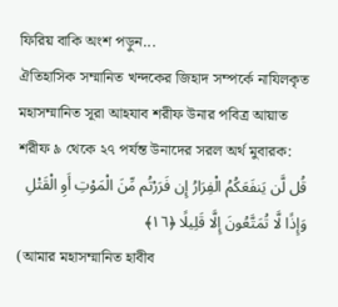ফিরিয় বাকি অংশ পড়ুন...
ঐতিহাসিক সম্মানিত খন্দকের জিহাদ সম্পর্কে নাযিলকৃত মহাসম্মানিত সূরা আহযাব শরীফ উনার পবিত্র আয়াত শরীফ ৯ থেকে ২৭ পর্যন্ত উনাদের সরল অর্থ মুবারক:
قُل لَّن يَنفَعَكُمُ الْفِرَارُ إِن فَرَرْتُم مِّنَ الْمَوْتِ أَوِ الْقَتْلِ وَإِذًا لَّا تُمَتَّعُونَ إِلَّا قَلِيلًا ﴿١٦﴾
(আমার মহাসম্মানিত হাবীব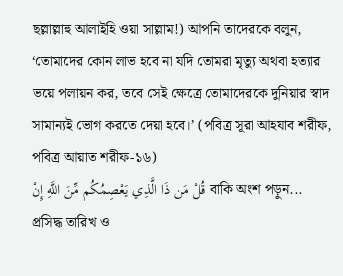ছল্লাল্লাহু আলাইহি ওয়া সাল্লাম!) আপনি তাদেরকে বলুন, ‘তোমাদের কোন লাভ হবে না যদি তোমরা মৃত্যু অথবা হত্যার ভয়ে পলায়ন কর, তবে সেই ক্ষেত্রে তোমাদেরকে দুনিয়ার স্বাদ সামান্যই ভোগ করতে দেয়া হবে।’ (পবিত্র সূরা আহযাব শরীফ, পবিত্র আয়াত শরীফ-১৬)
قُلْ مَن ذَا الَّذِي يَعْصِمُكُم مِّنَ اللَّهِ إِنْ বাকি অংশ পড়ুন...
প্রসিদ্ধ তারিখ ও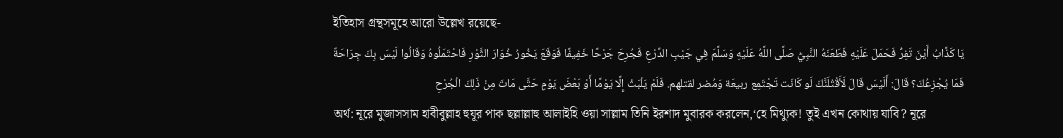ইতিহাস গ্রন্থসমূহে আরো উল্লেখ রয়েছে-
يَا كَذَّابُ أَيْنَ تَفِرُّ فَحَمَلَ عَلَيْهِ فَطَعَنَهُ النَّبِيُّ صَلَّى اللَّهُ عَلَيْهِ وَسَلَّمَ فِي جَيْبِ الدِّرْعِ فَجُرِحَ جَرْحًا خَفِيفًا فَوَقَعَ يَخُورُ خُوَارَ الثَّوْرِ فَاحْتَمَلُوهُ وَقَالُوا لَيْسَ بِكَ جِرَاحَةٌ فَمَا يُجْزِعُكَ؟ قَالَ: أَلَيْسَ قَالَ لَأَقْتُلَنَّكَ لَو كَانَت تَجْتَمِع ربيعَة وَمُضر لقتلهم. فَلَمْ يَلْبَثْ إِلَّا يَوْمًا أَوْ بَعْضَ يَوْمٍ حَتَّى مَاتَ مِنْ ذَلِكَ الْجُرْحِ
অর্থ: নূরে মুজাসসাম হাবীবুল্লাহ হুযূর পাক ছল্লাল্লাহু আলাইহি ওয়া সাল্লাম তিনি ইরশাদ মুবারক করলেন,‘হে মিথ্যুক! তুই এখন কোথায় যাবি? নূরে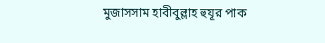মুজাসসাম হাবীবুল্লাহ হুযূর পাক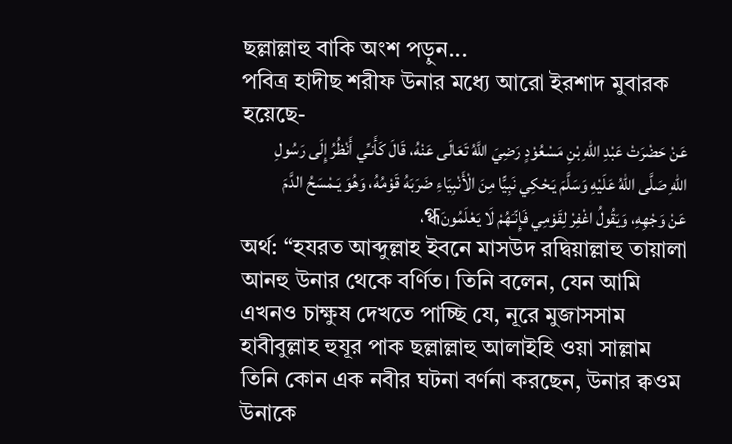ছল্লাল্লাহু বাকি অংশ পড়ুন...
পবিত্র হাদীছ শরীফ উনার মধ্যে আরো ইরশাদ মুবারক হয়েছে-
عَنْ حَضْرَتْ عَبْدِ اللهِ بْنِ مَسْعُوْدٍ رَضِيَ اللَّهُ تَعَالَى عَنْهُ، قَالَ كَأَنـِّي أَنْظُرُ إِلَى رَسُولِ اللهِ صَلَّى اللهُ عَلَيْهِ وَسَلَّمَ يَـحْكِي نَبِيًّا مِنَ الْأَنْبِيَاءِ ضَرَبَهُ قَوْمُهُ، وَهُوَ يَـمْسَحُ الدَّمَ عَنْ وَجْهِهِ، وَيَقُولُ اغْفِرْ لِقَوْمِي فَإِنّـَهُمْ لَا يَعْلَمُونَগ্ধ،
অর্থ: “হযরত আব্দুল্লাহ ইবনে মাসউদ রদ্বিয়াল্লাহু তায়ালা আনহু উনার থেকে বর্ণিত। তিনি বলেন, যেন আমি এখনও চাক্ষুষ দেখতে পাচ্ছি যে, নূরে মুজাসসাম হাবীবুল্লাহ হুযূর পাক ছল্লাল্লাহু আলাইহি ওয়া সাল্লাম তিনি কোন এক নবীর ঘটনা বর্ণনা করছেন, উনার ক্বওম উনাকে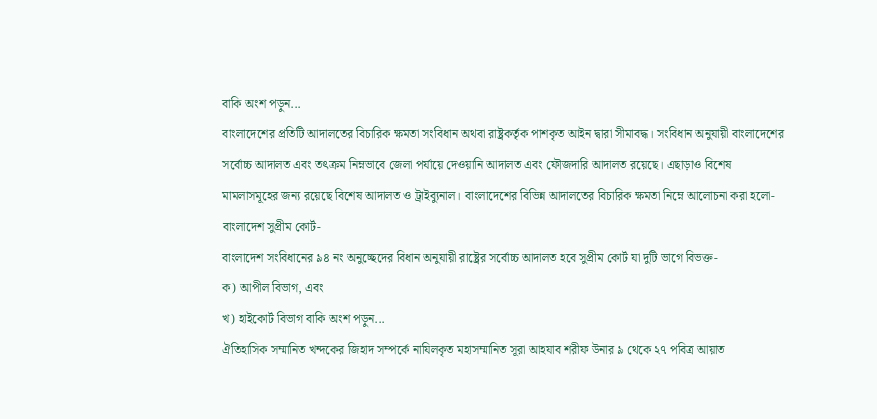বাকি অংশ পড়ুন...
বাংলাদেশের প্রতিটি আদালতের বিচারিক ক্ষমতা সংবিধান অথবা রাষ্ট্রকর্তৃক পাশকৃত আইন দ্বারা সীমাবদ্ধ। সংবিধান অনুযায়ী বাংলাদেশের সর্বোচ্চ আদালত এবং তৎক্রম নিম্নভাবে জেলা পর্যায়ে দেওয়ানি আদালত এবং ফৌজদারি আদালত রয়েছে। এছাড়াও বিশেষ মামলাসমূহের জন্য রয়েছে বিশেষ আদালত ও ট্রাইব্যুনাল। বাংলাদেশের বিভিন্ন আদালতের বিচারিক ক্ষমতা নিম্নে আলোচনা করা হলো-
বাংলাদেশ সুপ্রীম কোর্ট-
বাংলাদেশ সংবিধানের ৯৪ নং অনুচ্ছেদের বিধান অনুযায়ী রাষ্ট্রের সর্বোচ্চ আদালত হবে সুপ্রীম কোর্ট যা দুটি ভাগে বিভক্ত-
ক) আপীল বিভাগ, এবং
খ) হাইকোর্ট বিভাগ বাকি অংশ পড়ুন...
ঐতিহাসিক সম্মানিত খন্দকের জিহাদ সম্পর্কে নাযিলকৃত মহাসম্মানিত সূরা আহযাব শরীফ উনার ৯ থেকে ২৭ পবিত্র আয়াত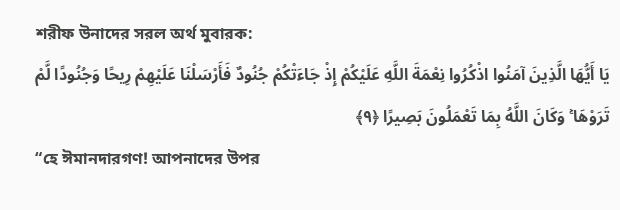শরীফ উনাদের সরল অর্থ মুবারক:
يَا أَيُّهَا الَّذِينَ آمَنُوا اذْكُرُوا نِعْمَةَ اللَّهِ عَلَيْكُمْ إِذْ جَاءَتْكُمْ جُنُودٌ فَأَرْسَلْنَا عَلَيْهِمْ رِيحًا وَجُنُودًا لَّمْ تَرَوْهَا ۚ وَكَانَ اللَّهُ بِمَا تَعْمَلُونَ بَصِيرًا ﴿٩﴾
“হে ঈমানদারগণ! আপনাদের উপর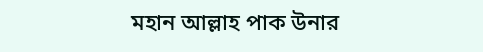মহান আল্লাহ পাক উনার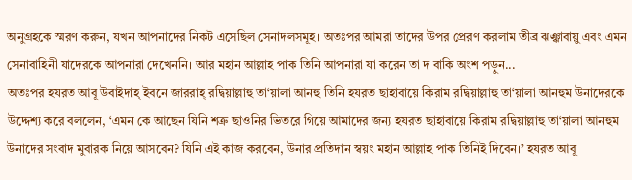অনুগ্রহকে স্মরণ করুন, যখন আপনাদের নিকট এসেছিল সেনাদলসমূহ। অতঃপর আমরা তাদের উপর প্রেরণ করলাম তীব্র ঝঞ্ঝাবায়ু এবং এমন সেনাবাহিনী যাদেরকে আপনারা দেখেননি। আর মহান আল্লাহ পাক তিনি আপনারা যা করেন তা দ বাকি অংশ পড়ুন...
অতঃপর হযরত আবূ উবাইদাহ্ ইবনে জাররাহ্ রদ্বিয়াল্লাহু তা‘য়ালা আনহু তিনি হযরত ছাহাবায়ে কিরাম রদ্বিয়াল্লাহু তা‘য়ালা আনহুম উনাদেরকে উদ্দেশ্য করে বললেন, ‘এমন কে আছেন যিনি শত্রু ছাওনির ভিতরে গিয়ে আমাদের জন্য হযরত ছাহাবায়ে কিরাম রদ্বিয়াল্লাহু তা‘য়ালা আনহুম উনাদের সংবাদ মুবারক নিয়ে আসবেন? যিনি এই কাজ করবেন, উনার প্রতিদান স্বয়ং মহান আল্লাহ পাক তিনিই দিবেন।’ হযরত আবূ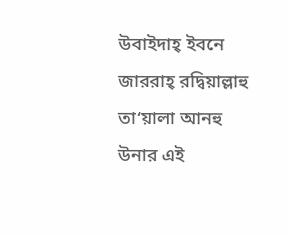উবাইদাহ্ ইবনে জাররাহ্ রদ্বিয়াল্লাহু তা‘য়ালা আনহু উনার এই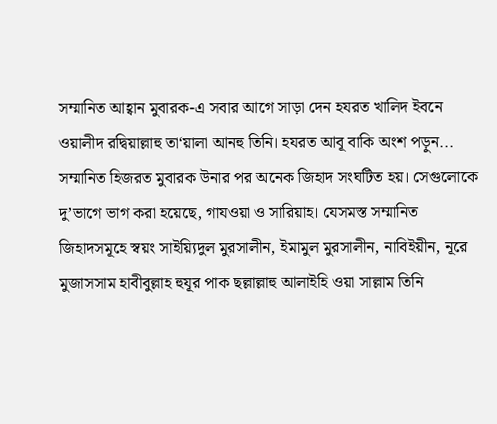সম্মানিত আহ্বান মুবারক-এ সবার আগে সাড়া দেন হযরত খালিদ ইবনে ওয়ালীদ রদ্বিয়াল্লাহু তা‘য়ালা আনহু তিনি। হযরত আবূ বাকি অংশ পড়ুন...
সম্মানিত হিজরত মুবারক উনার পর অনেক জিহাদ সংঘটিত হয়। সেগুলোকে দু’ভাগে ভাগ করা হয়েছে, গাযওয়া ও সারিয়াহ। যেসমস্ত সম্মানিত জিহাদসমূহে স্বয়ং সাইয়্যিদুল মুরসালীন, ইমামুল মুরসালীন, নাবিইয়ীন, নূরে মুজাসসাম হাবীবুল্লাহ হুযূর পাক ছল্লাল্লাহু আলাইহি ওয়া সাল্লাম তিনি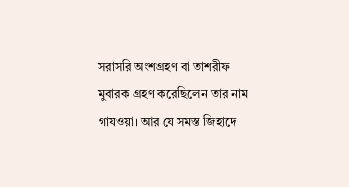সরাসরি অংশগ্রহণ বা তাশরীফ মুবারক গ্রহণ করেছিলেন তার নাম গাযওয়া। আর যে সমস্ত জিহাদে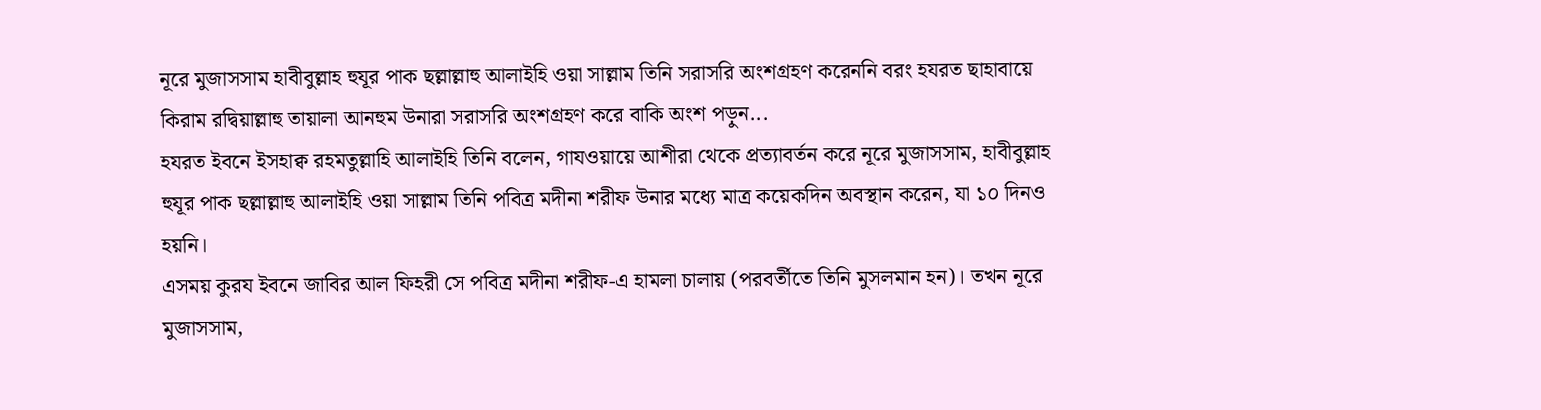নূরে মুজাসসাম হাবীবুল্লাহ হুযূর পাক ছল্লাল্লাহু আলাইহি ওয়া সাল্লাম তিনি সরাসরি অংশগ্রহণ করেননি বরং হযরত ছাহাবায়ে কিরাম রদ্বিয়াল্লাহু তায়ালা আনহুম উনারা সরাসরি অংশগ্রহণ করে বাকি অংশ পড়ুন...
হযরত ইবনে ইসহাক্ব রহমতুল্লাহি আলাইহি তিনি বলেন, গাযওয়ায়ে আশীরা থেকে প্রত্যাবর্তন করে নূরে মুজাসসাম, হাবীবুল্লাহ হুযূর পাক ছল্লাল্লাহু আলাইহি ওয়া সাল্লাম তিনি পবিত্র মদীনা শরীফ উনার মধ্যে মাত্র কয়েকদিন অবস্থান করেন, যা ১০ দিনও হয়নি।
এসময় কুরয ইবনে জাবির আল ফিহরী সে পবিত্র মদীনা শরীফ-এ হামলা চালায় (পরবর্তীতে তিনি মুসলমান হন)। তখন নূরে মুজাসসাম,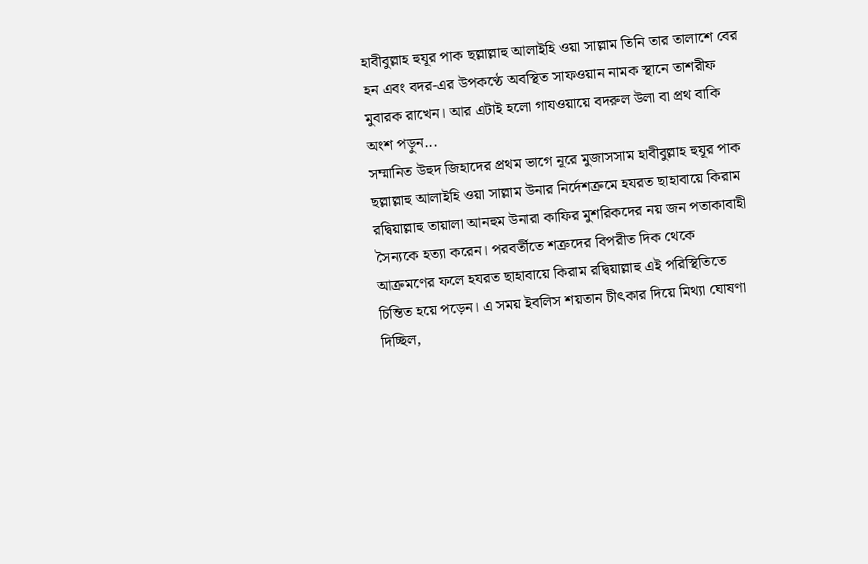হাবীবুল্লাহ হুযূর পাক ছল্লাল্লাহু আলাইহি ওয়া সাল্লাম তিনি তার তালাশে বের হন এবং বদর-এর উপকণ্ঠে অবস্থিত সাফওয়ান নামক স্থানে তাশরীফ মুবারক রাখেন। আর এটাই হলো গাযওয়ায়ে বদরুল উলা বা প্রথ বাকি অংশ পড়ুন...
সম্মানিত উহুদ জিহাদের প্রথম ভাগে নূরে মুজাসসাম হাবীবুল্লাহ হুযূর পাক ছল্লাল্লাহু আলাইহি ওয়া সাল্লাম উনার নির্দেশক্রমে হযরত ছাহাবায়ে কিরাম রদ্বিয়াল্লাহু তায়ালা আনহুম উনারা কাফির মুশরিকদের নয় জন পতাকাবাহী সৈন্যকে হত্যা করেন। পরবর্তীতে শত্রুদের বিপরীত দিক থেকে আক্রমণের ফলে হযরত ছাহাবায়ে কিরাম রদ্বিয়াল্লাহু এই পরিস্থিতিতে চিন্তিত হয়ে পড়েন। এ সময় ইবলিস শয়তান চীৎকার দিয়ে মিথ্যা ঘোষণা দিচ্ছিল,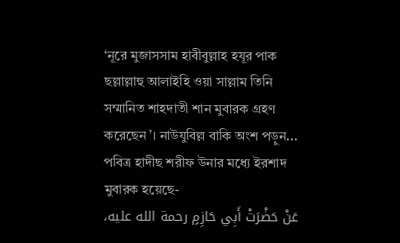‘নূরে মুজাসসাম হাবীবুল্লাহ হযূর পাক ছল্লাল্লাহু আলাইহি ওয়া সাল্লাম তিনি সম্মানিত শাহদাতী শান মুবারক গ্রহণ করেছেন’। নাউযুবিল্ল বাকি অংশ পড়ুন...
পবিত্র হাদীছ শরীফ উনার মধ্যে ইরশাদ মুবারক হয়েছে-
عَنْ حَضْرَتْ أَبِي حَازِمٍ رحمة الله عليه،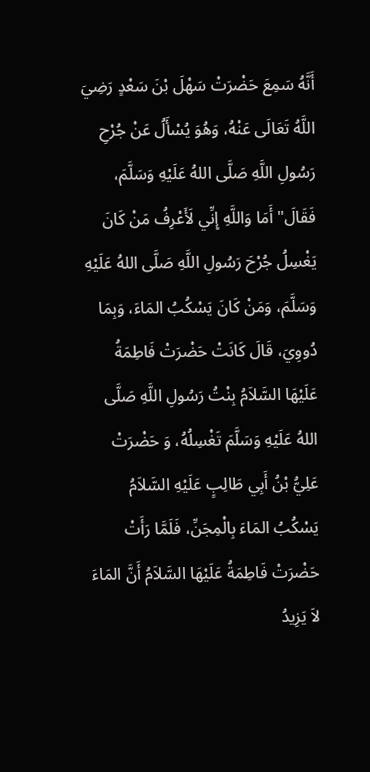أَنَّهُ سَمِعَ حَضْرَتْ سَهْلَ بْنَ سَعْدٍ رَضِيَ اللَّهُ تَعَالَى عَنْهُ، وَهُوَ يُسْأَلُ عَنْ جُرْحِ رَسُولِ اللَّهِ صَلَّى اللهُ عَلَيْهِ وَسَلَّمَ، فَقَالَ" أَمَا وَاللَّهِ إِنِّي لَأَعْرِفُ مَنْ كَانَ يَغْسِلُ جُرْحَ رَسُولِ اللَّهِ صَلَّى اللهُ عَلَيْهِ وَسَلَّمَ، وَمَنْ كَانَ يَسْكُبُ المَاءَ، وَبِمَا دُووِيَ، قَالَ كَانَتْ حَضْرَتْ فَاطِمَةُ عَلَيْهَا السَّلاَمُ بِنْتُ رَسُولِ اللَّهِ صَلَّى اللهُ عَلَيْهِ وَسَلَّمَ تَغْسِلُهُ، وَ حَضْرَتْ عَلِيُّ بْنُ أَبِي طَالِبٍ عَلَيْهِ السَّلاَمُ يَسْكُبُ المَاءَ بِالْمِجَنِّ، فَلَمَّا رَأَتْ حَضْرَتْ فَاطِمَةُ عَلَيْهَا السَّلاَمُ أَنَّ المَاءَ لاَ يَزِيدُ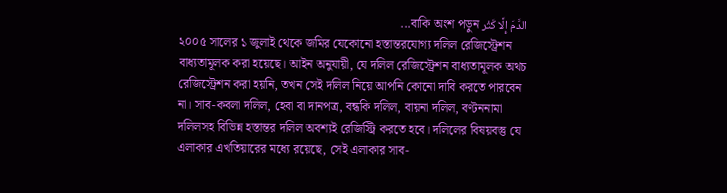الدَّمَ إِلَّا كَثْر বাকি অংশ পড়ুন...
২০০৫ সালের ১ জুলাই থেকে জমির যেকোনো হস্তান্তরযোগ্য দলিল রেজিস্ট্রেশন বাধ্যতামূলক করা হয়েছে। আইন অনুযায়ী, যে দলিল রেজিস্ট্রেশন বাধ্যতামূলক অথচ রেজিস্ট্রেশন করা হয়নি, তখন সেই দলিল নিয়ে আপনি কোনো দাবি করতে পারবেন না। সাব-কবলা দলিল, হেবা বা দানপত্র, বন্ধকি দলিল, বায়না দলিল, বণ্টননামা দলিলসহ বিভিন্ন হস্তান্তর দলিল অবশ্যই রেজিস্ট্রি করতে হবে। দলিলের বিষয়বস্তু যে এলাকার এখতিয়ারের মধ্যে রয়েছে, সেই এলাকার সাব-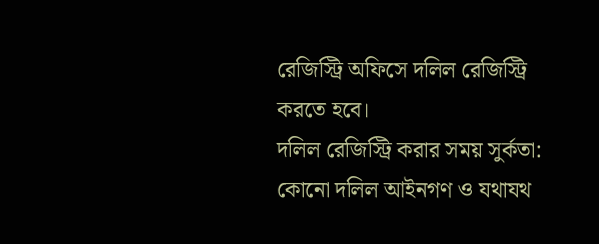রেজিস্ট্রি অফিসে দলিল রেজিস্ট্রি করতে হবে।
দলিল রেজিস্ট্রি করার সময় সুর্কতা:
কোনো দলিল আইনগণ ও যথাযথ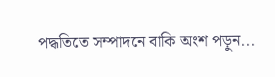পদ্ধতিতে সম্পাদনে বাকি অংশ পড়ুন...